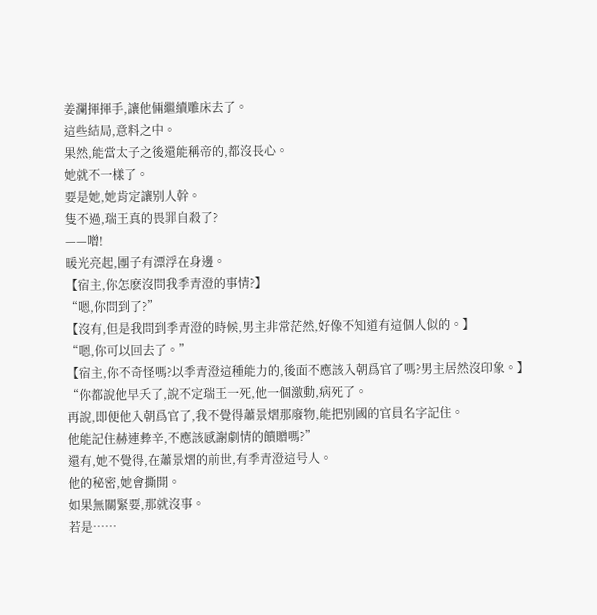姜瀾揮揮手,讓他倆繼續雕床去了。
這些結局,意料之中。
果然,能當太子之後還能稱帝的,都沒長心。
她就不一樣了。
要是她,她肯定讓别人幹。
隻不過,瑞王真的畏罪自殺了?
——噌!
暖光亮起,團子有漂浮在身邊。
【宿主,你怎麽沒問我季青澄的事情?】
“嗯,你問到了?”
【沒有,但是我問到季青澄的時候,男主非常茫然,好像不知道有這個人似的。】
“嗯,你可以回去了。”
【宿主,你不奇怪嗎?以季青澄這種能力的,後面不應該入朝爲官了嗎?男主居然沒印象。】
“你都說他早夭了,說不定瑞王一死,他一個激動,病死了。
再說,即便他入朝爲官了,我不覺得蕭景熠那廢物,能把别國的官員名字記住。
他能記住赫連彜辛,不應該感謝劇情的饋贈嗎?”
還有,她不覺得,在蕭景熠的前世,有季青澄這号人。
他的秘密,她會撕開。
如果無關緊要,那就沒事。
若是……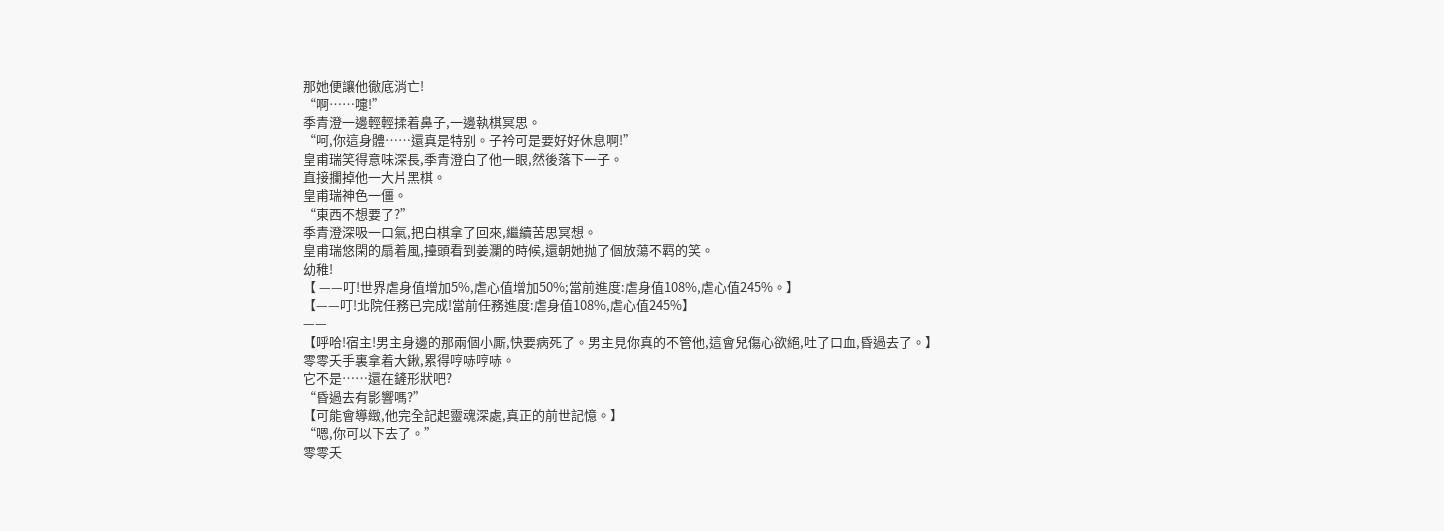那她便讓他徹底消亡!
“啊……嚏!”
季青澄一邊輕輕揉着鼻子,一邊執棋冥思。
“呵,你這身體……還真是特别。子衿可是要好好休息啊!”
皇甫瑞笑得意味深長,季青澄白了他一眼,然後落下一子。
直接攔掉他一大片黑棋。
皇甫瑞神色一僵。
“東西不想要了?”
季青澄深吸一口氣,把白棋拿了回來,繼續苦思冥想。
皇甫瑞悠閑的扇着風,擡頭看到姜瀾的時候,還朝她抛了個放蕩不羁的笑。
幼稚!
【 ——叮!世界虐身值增加5%,虐心值增加50%;當前進度:虐身值108%,虐心值245%。】
【——叮!北院任務已完成!當前任務進度:虐身值108%,虐心值245%】
——
【呼哈!宿主!男主身邊的那兩個小厮,快要病死了。男主見你真的不管他,這會兒傷心欲絕,吐了口血,昏過去了。】
零零夭手裏拿着大鍬,累得哼哧哼哧。
它不是……還在鏟形狀吧?
“昏過去有影響嗎?”
【可能會導緻,他完全記起靈魂深處,真正的前世記憶。】
“嗯,你可以下去了。”
零零夭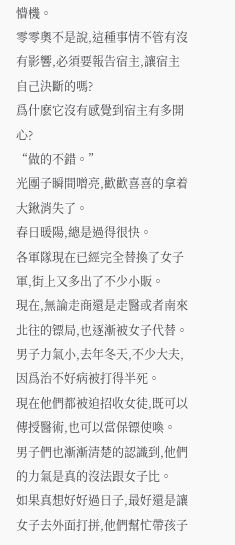懵機。
零零奧不是說,這種事情不管有沒有影響,必須要報告宿主,讓宿主自己決斷的嗎?
爲什麽它沒有感覺到宿主有多開心?
“做的不錯。”
光團子瞬間噌亮,歡歡喜喜的拿着大鍬消失了。
春日暖陽,總是過得很快。
各軍隊現在已經完全替換了女子軍,街上又多出了不少小販。
現在,無論走商還是走醫或者南來北往的镖局,也逐漸被女子代替。
男子力氣小,去年冬天,不少大夫,因爲治不好病被打得半死。
現在他們都被迫招收女徒,既可以傳授醫術,也可以當保镖使喚。
男子們也漸漸清楚的認識到,他們的力氣是真的沒法跟女子比。
如果真想好好過日子,最好還是讓女子去外面打拼,他們幫忙帶孩子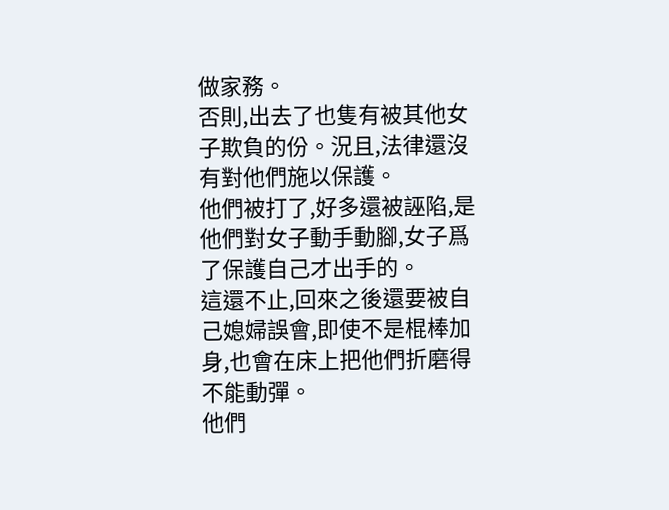做家務。
否則,出去了也隻有被其他女子欺負的份。況且,法律還沒有對他們施以保護。
他們被打了,好多還被誣陷,是他們對女子動手動腳,女子爲了保護自己才出手的。
這還不止,回來之後還要被自己媳婦誤會,即使不是棍棒加身,也會在床上把他們折磨得不能動彈。
他們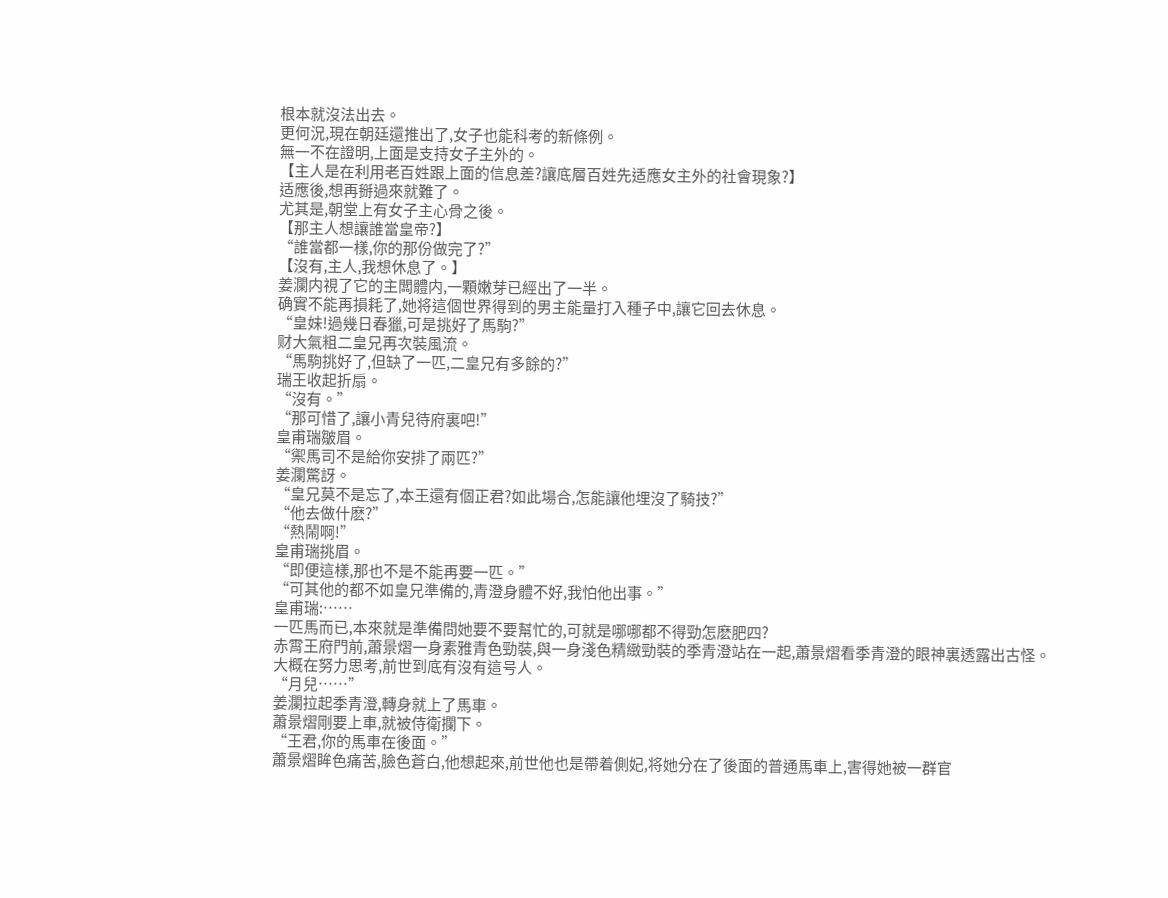根本就沒法出去。
更何況,現在朝廷還推出了,女子也能科考的新條例。
無一不在證明,上面是支持女子主外的。
【主人是在利用老百姓跟上面的信息差?讓底層百姓先适應女主外的社會現象?】
适應後,想再掰過來就難了。
尤其是,朝堂上有女子主心骨之後。
【那主人想讓誰當皇帝?】
“誰當都一樣,你的那份做完了?”
【沒有,主人,我想休息了。】
姜瀾内視了它的主闆體内,一顆嫩芽已經出了一半。
确實不能再損耗了,她将這個世界得到的男主能量打入種子中,讓它回去休息。
“皇妹!過幾日春獵,可是挑好了馬駒?”
财大氣粗二皇兄再次裝風流。
“馬駒挑好了,但缺了一匹,二皇兄有多餘的?”
瑞王收起折扇。
“沒有。”
“那可惜了,讓小青兒待府裏吧!”
皇甫瑞皺眉。
“禦馬司不是給你安排了兩匹?”
姜瀾驚訝。
“皇兄莫不是忘了,本王還有個正君?如此場合,怎能讓他埋沒了騎技?”
“他去做什麽?”
“熱鬧啊!”
皇甫瑞挑眉。
“即便這樣,那也不是不能再要一匹。”
“可其他的都不如皇兄準備的,青澄身體不好,我怕他出事。”
皇甫瑞:……
一匹馬而已,本來就是準備問她要不要幫忙的,可就是哪哪都不得勁怎麽肥四?
赤霄王府門前,蕭景熠一身素雅青色勁裝,與一身淺色精緻勁裝的季青澄站在一起,蕭景熠看季青澄的眼神裏透露出古怪。
大概在努力思考,前世到底有沒有這号人。
“月兒……”
姜瀾拉起季青澄,轉身就上了馬車。
蕭景熠剛要上車,就被侍衛攔下。
“王君,你的馬車在後面。”
蕭景熠眸色痛苦,臉色蒼白,他想起來,前世他也是帶着側妃,将她分在了後面的普通馬車上,害得她被一群官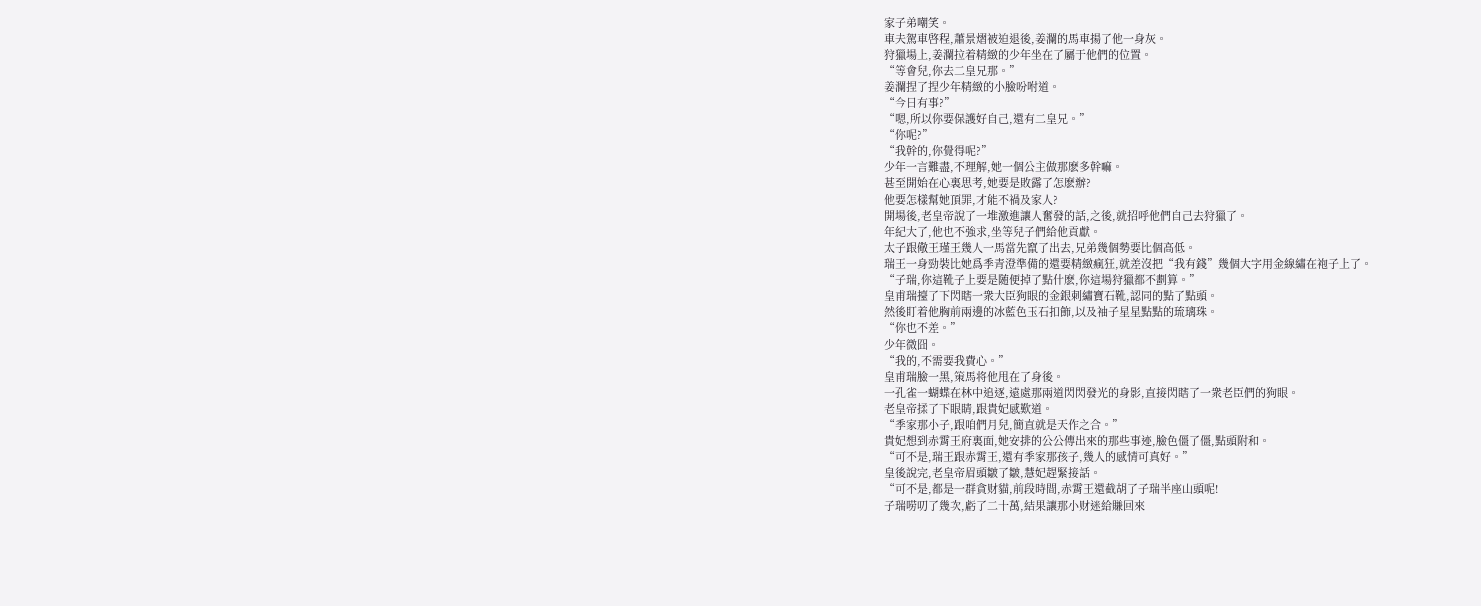家子弟嘲笑。
車夫駕車啓程,蕭景熠被迫退後,姜瀾的馬車揚了他一身灰。
狩獵場上,姜瀾拉着精緻的少年坐在了屬于他們的位置。
“等會兒,你去二皇兄那。”
姜瀾捏了捏少年精緻的小臉吩咐道。
“今日有事?”
“嗯,所以你要保護好自己,還有二皇兄。”
“你呢?”
“我幹的,你覺得呢?”
少年一言難盡,不理解,她一個公主做那麽多幹嘛。
甚至開始在心裏思考,她要是敗露了怎麽辦?
他要怎樣幫她頂罪,才能不禍及家人?
開場後,老皇帝說了一堆激進讓人奮發的話,之後,就招呼他們自己去狩獵了。
年紀大了,他也不強求,坐等兒子們給他貢獻。
太子跟儆王瑾王幾人一馬當先竄了出去,兄弟幾個勢要比個高低。
瑞王一身勁裝比她爲季青澄準備的還要精緻瘋狂,就差沒把“我有錢”幾個大字用金線繡在袍子上了。
“子瑞,你這靴子上要是随便掉了點什麽,你這場狩獵都不劃算。”
皇甫瑞擡了下閃瞎一衆大臣狗眼的金銀刺繡寶石靴,認同的點了點頭。
然後盯着他胸前兩邊的冰藍色玉石扣飾,以及袖子星星點點的琉璃珠。
“你也不差。”
少年微囧。
“我的,不需要我費心。”
皇甫瑞臉一黑,策馬将他甩在了身後。
一孔雀一蝴蝶在林中追逐,遠處那兩道閃閃發光的身影,直接閃瞎了一衆老臣們的狗眼。
老皇帝揉了下眼睛,跟貴妃感歎道。
“季家那小子,跟咱們月兒,簡直就是天作之合。”
貴妃想到赤霄王府裏面,她安排的公公傳出來的那些事迹,臉色僵了僵,點頭附和。
“可不是,瑞王跟赤霄王,還有季家那孩子,幾人的感情可真好。”
皇後說完,老皇帝眉頭皺了皺,慧妃趕緊接話。
“可不是,都是一群貪财貓,前段時間,赤霄王還截胡了子瑞半座山頭呢!
子瑞唠叨了幾次,虧了二十萬,結果讓那小财迷給賺回來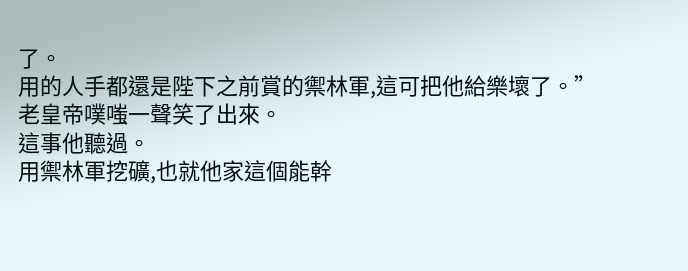了。
用的人手都還是陛下之前賞的禦林軍,這可把他給樂壞了。”
老皇帝噗嗤一聲笑了出來。
這事他聽過。
用禦林軍挖礦,也就他家這個能幹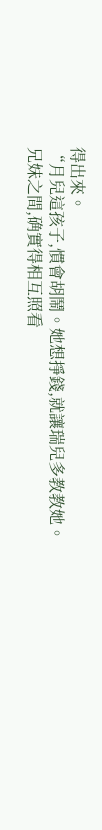得出來。
“月兒這孩子,慣會胡鬧。她想掙錢,就讓瑞兒多教教她。
兄妹之間,确實得相互照看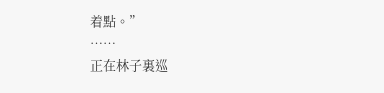着點。”
……
正在林子裏巡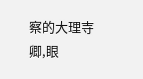察的大理寺卿,眼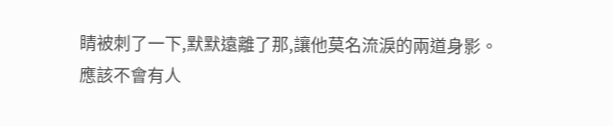睛被刺了一下,默默遠離了那,讓他莫名流淚的兩道身影。
應該不會有人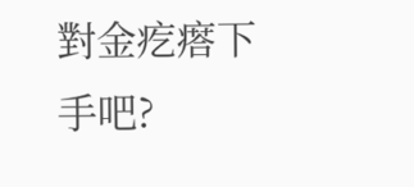對金疙瘩下手吧?